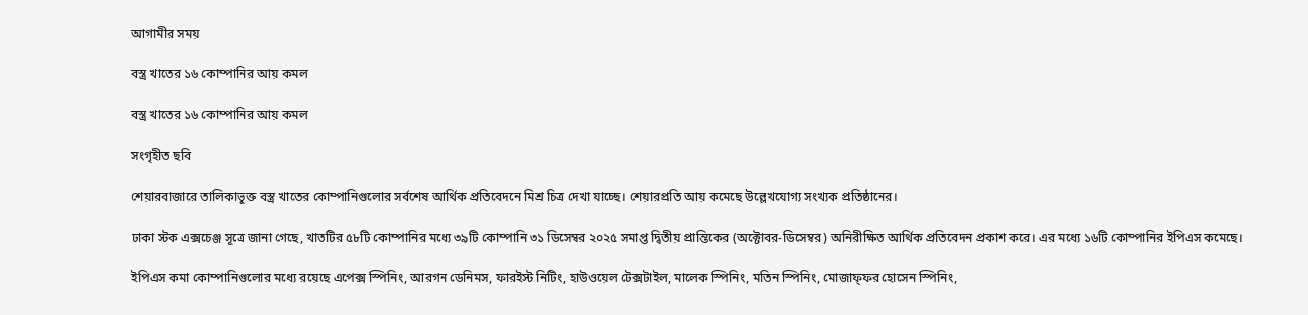আগামীর সময়

বস্ত্র খাতের ১৬ কোম্পানির আয় কমল

বস্ত্র খাতের ১৬ কোম্পানির আয় কমল

সংগৃহীত ছবি

শেয়ারবাজারে তালিকাভুক্ত বস্ত্র খাতের কোম্পানিগুলোর সর্বশেষ আর্থিক প্রতিবেদনে মিশ্র চিত্র দেখা যাচ্ছে। শেয়ারপ্রতি আয় কমেছে উল্লেখযোগ্য সংখ্যক প্রতিষ্ঠানের।

ঢাকা স্টক এক্সচেঞ্জ সূত্রে জানা গেছে, খাতটির ৫৮টি কোম্পানির মধ্যে ৩৯টি কোম্পানি ৩১ ডিসেম্বর ২০২৫ সমাপ্ত দ্বিতীয় প্রান্তিকের (অক্টোবর-ডিসেম্বর) অনিরীক্ষিত আর্থিক প্রতিবেদন প্রকাশ করে। এর মধ্যে ১৬টি কোম্পানির ইপিএস কমেছে।

ইপিএস কমা কোম্পানিগুলোর মধ্যে রয়েছে এপেক্স স্পিনিং, আরগন ডেনিমস, ফারইস্ট নিটিং, হাউওয়েল টেক্সটাইল, মালেক স্পিনিং, মতিন স্পিনিং, মোজাফ্ফর হোসেন স্পিনিং,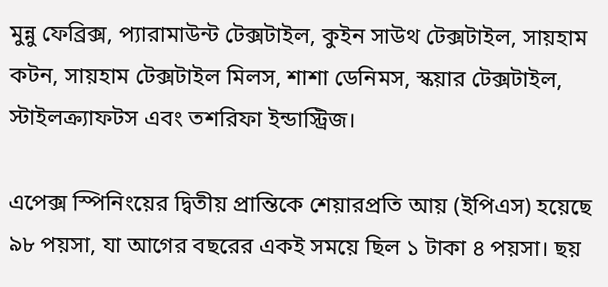মুন্নু ফেব্রিক্স, প্যারামাউন্ট টেক্সটাইল, কুইন সাউথ টেক্সটাইল, সায়হাম কটন, সায়হাম টেক্সটাইল মিলস, শাশা ডেনিমস, স্কয়ার টেক্সটাইল, স্টাইলক্র্যাফটস এবং তশরিফা ইন্ডাস্ট্রিজ।

এপেক্স স্পিনিংয়ের দ্বিতীয় প্রান্তিকে শেয়ারপ্রতি আয় (ইপিএস) হয়েছে ৯৮ পয়সা, যা আগের বছরের একই সময়ে ছিল ১ টাকা ৪ পয়সা। ছয়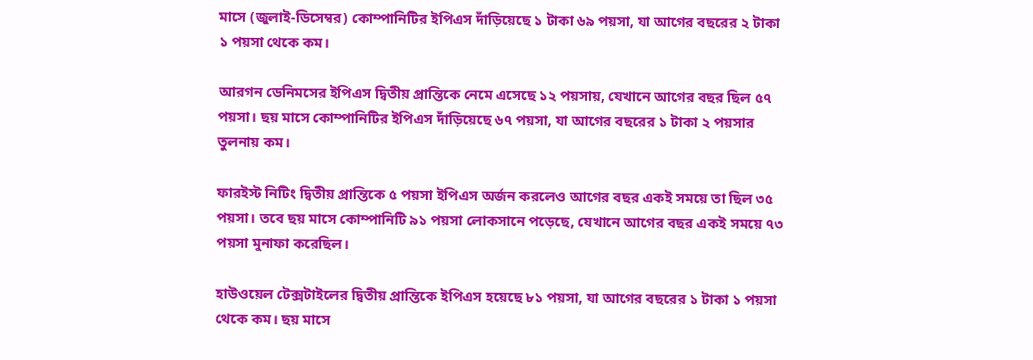মাসে (জুলাই-ডিসেম্বর) কোম্পানিটির ইপিএস দাঁড়িয়েছে ১ টাকা ৬৯ পয়সা, যা আগের বছরের ২ টাকা ১ পয়সা থেকে কম।

আরগন ডেনিমসের ইপিএস দ্বিতীয় প্রান্তিকে নেমে এসেছে ১২ পয়সায়, যেখানে আগের বছর ছিল ৫৭ পয়সা। ছয় মাসে কোম্পানিটির ইপিএস দাঁড়িয়েছে ৬৭ পয়সা, যা আগের বছরের ১ টাকা ২ পয়সার তুলনায় কম।

ফারইস্ট নিটিং দ্বিতীয় প্রান্তিকে ৫ পয়সা ইপিএস অর্জন করলেও আগের বছর একই সময়ে তা ছিল ৩৫ পয়সা। তবে ছয় মাসে কোম্পানিটি ৯১ পয়সা লোকসানে পড়েছে, যেখানে আগের বছর একই সময়ে ৭৩ পয়সা মুনাফা করেছিল।

হাউওয়েল টেক্সটাইলের দ্বিতীয় প্রান্তিকে ইপিএস হয়েছে ৮১ পয়সা, যা আগের বছরের ১ টাকা ১ পয়সা থেকে কম। ছয় মাসে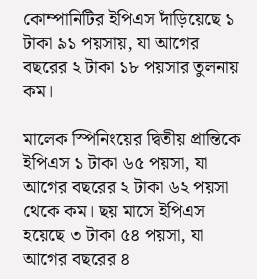কোম্পানিটির ইপিএস দাঁড়িয়েছে ১ টাকা ৯১ পয়সায়, যা আগের বছরের ২ টাকা ১৮ পয়সার তুলনায় কম।

মালেক স্পিনিংয়ের দ্বিতীয় প্রান্তিকে ইপিএস ১ টাকা ৬৫ পয়সা, যা আগের বছরের ২ টাকা ৬২ পয়সা থেকে কম। ছয় মাসে ইপিএস হয়েছে ৩ টাকা ৫৪ পয়সা, যা আগের বছরের ৪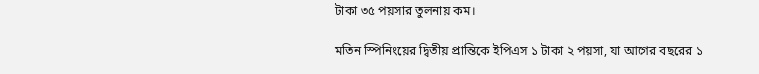টাকা ৩৫ পয়সার তুলনায় কম।

মতিন স্পিনিংয়ের দ্বিতীয় প্রান্তিকে ইপিএস ১ টাকা ২ পয়সা, যা আগের বছরের ১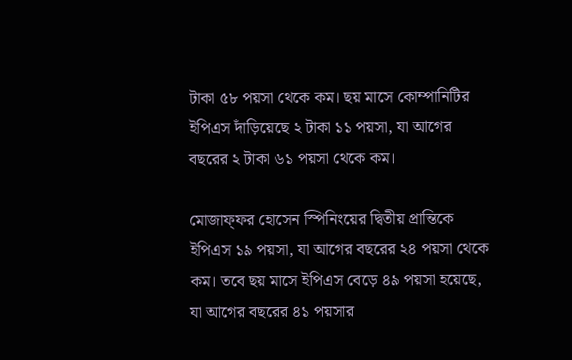টাকা ৫৮ পয়সা থেকে কম। ছয় মাসে কোম্পানিটির ইপিএস দাঁড়িয়েছে ২ টাকা ১১ পয়সা, যা আগের বছরের ২ টাকা ৬১ পয়সা থেকে কম।

মোজাফ্ফর হোসেন স্পিনিংয়ের দ্বিতীয় প্রান্তিকে ইপিএস ১৯ পয়সা, যা আগের বছরের ২৪ পয়সা থেকে কম। তবে ছয় মাসে ইপিএস বেড়ে ৪৯ পয়সা হয়েছে, যা আগের বছরের ৪১ পয়সার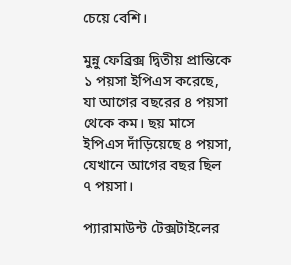চেয়ে বেশি।

মুন্নু ফেব্রিক্স দ্বিতীয় প্রান্তিকে ১ পয়সা ইপিএস করেছে, যা আগের বছরের ৪ পয়সা থেকে কম। ছয় মাসে ইপিএস দাঁড়িয়েছে ৪ পয়সা, যেখানে আগের বছর ছিল ৭ পয়সা।

প্যারামাউন্ট টেক্সটাইলের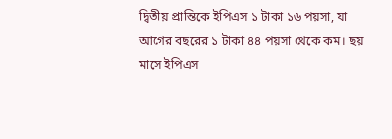দ্বিতীয় প্রান্তিকে ইপিএস ১ টাকা ১৬ পয়সা, যা আগের বছরের ১ টাকা ৪৪ পয়সা থেকে কম। ছয় মাসে ইপিএস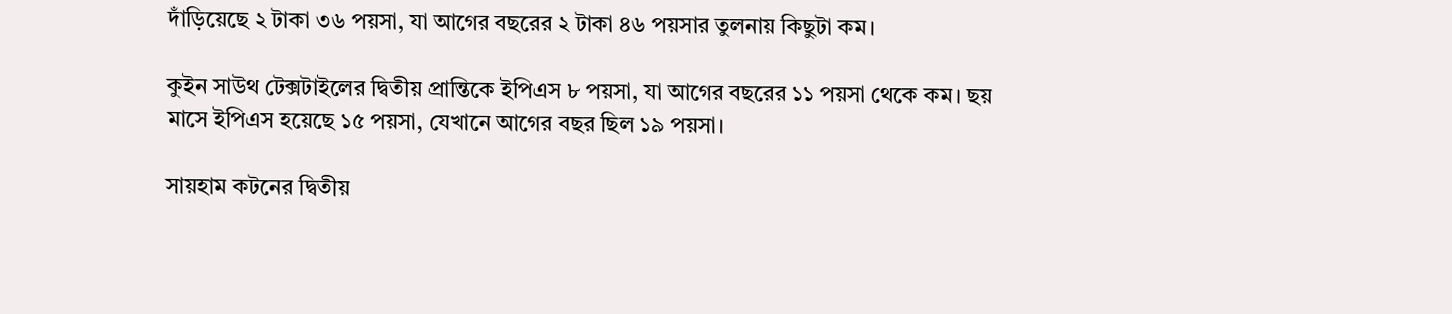দাঁড়িয়েছে ২ টাকা ৩৬ পয়সা, যা আগের বছরের ২ টাকা ৪৬ পয়সার তুলনায় কিছুটা কম।

কুইন সাউথ টেক্সটাইলের দ্বিতীয় প্রান্তিকে ইপিএস ৮ পয়সা, যা আগের বছরের ১১ পয়সা থেকে কম। ছয় মাসে ইপিএস হয়েছে ১৫ পয়সা, যেখানে আগের বছর ছিল ১৯ পয়সা।

সায়হাম কটনের দ্বিতীয়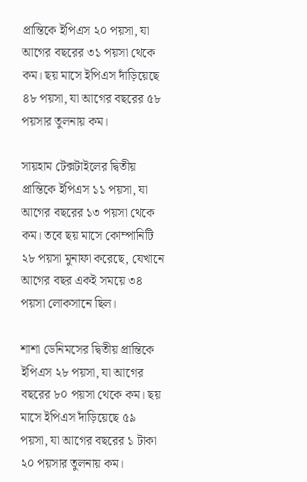প্রান্তিকে ইপিএস ২০ পয়সা, যা আগের বছরের ৩১ পয়সা থেকে কম। ছয় মাসে ইপিএস দাঁড়িয়েছে ৪৮ পয়সা, যা আগের বছরের ৫৮ পয়সার তুলনায় কম।

সায়হাম টেক্সটাইলের দ্বিতীয় প্রান্তিকে ইপিএস ১১ পয়সা, যা আগের বছরের ১৩ পয়সা থেকে কম। তবে ছয় মাসে কোম্পানিটি ২৮ পয়সা মুনাফা করেছে, যেখানে আগের বছর একই সময়ে ৩৪ পয়সা লোকসানে ছিল।

শাশা ডেনিমসের দ্বিতীয় প্রান্তিকে ইপিএস ২৮ পয়সা, যা আগের বছরের ৮০ পয়সা থেকে কম। ছয় মাসে ইপিএস দাঁড়িয়েছে ৫৯ পয়সা, যা আগের বছরের ১ টাকা ২০ পয়সার তুলনায় কম।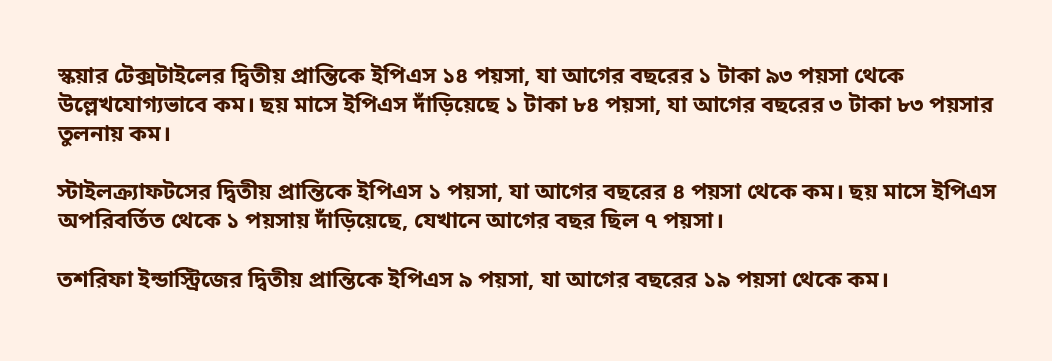স্কয়ার টেক্সটাইলের দ্বিতীয় প্রান্তিকে ইপিএস ১৪ পয়সা, যা আগের বছরের ১ টাকা ৯৩ পয়সা থেকে উল্লেখযোগ্যভাবে কম। ছয় মাসে ইপিএস দাঁড়িয়েছে ১ টাকা ৮৪ পয়সা, যা আগের বছরের ৩ টাকা ৮৩ পয়সার তুলনায় কম।

স্টাইলক্র্যাফটসের দ্বিতীয় প্রান্তিকে ইপিএস ১ পয়সা, যা আগের বছরের ৪ পয়সা থেকে কম। ছয় মাসে ইপিএস অপরিবর্তিত থেকে ১ পয়সায় দাঁড়িয়েছে, যেখানে আগের বছর ছিল ৭ পয়সা।

তশরিফা ইন্ডাস্ট্রিজের দ্বিতীয় প্রান্তিকে ইপিএস ৯ পয়সা, যা আগের বছরের ১৯ পয়সা থেকে কম।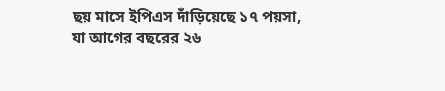ছয় মাসে ইপিএস দাঁড়িয়েছে ১৭ পয়সা, যা আগের বছরের ২৬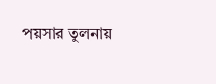পয়সার তুলনায়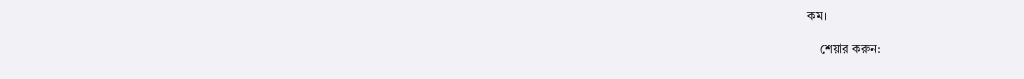কম।

    শেয়ার করুন: